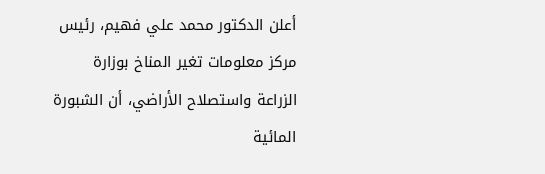أعلن الدكتور محمد علي فهيم، رئيس مركز معلومات تغير المناخ بوزارة الزراعة واستصلاح الأراضي، أن الشبورة المائية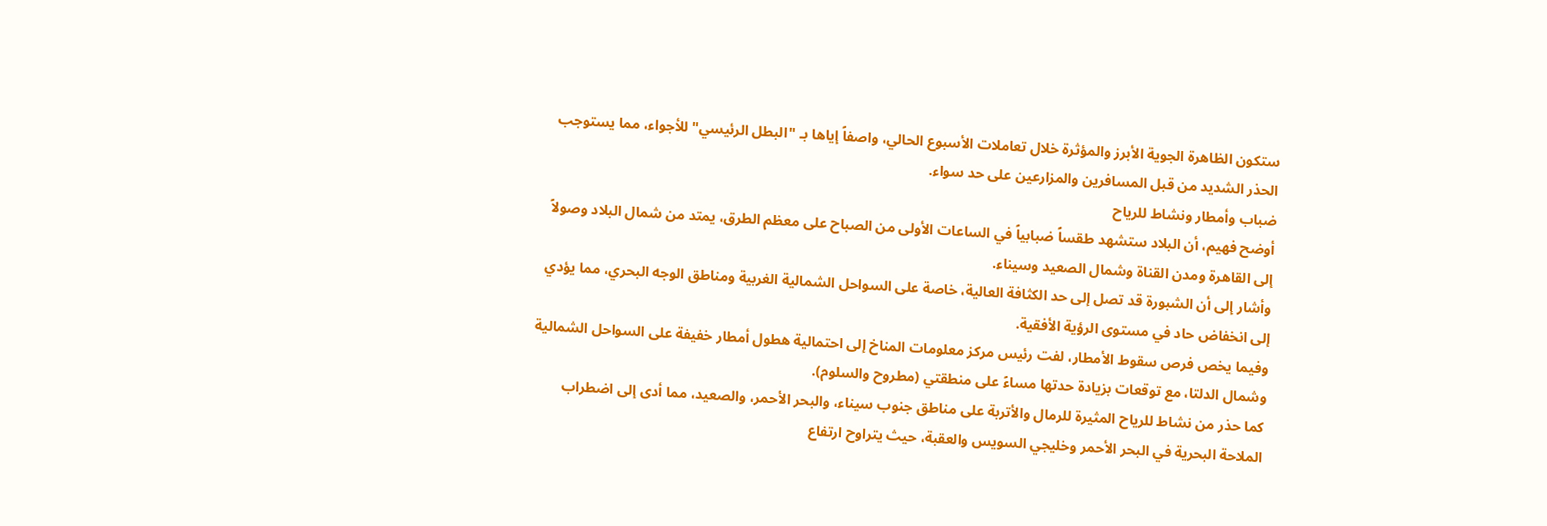ستكون الظاهرة الجوية الأبرز والمؤثرة خلال تعاملات الأسبوع الحالي، واصفاً إياها بـ "البطل الرئيسي" للأجواء، مما يستوجب الحذر الشديد من قبل المسافرين والمزارعين على حد سواء.
ضباب وأمطار ونشاط للرياح
أوضح فهيم، أن البلاد ستشهد طقساً ضبابياً في الساعات الأولى من الصباح على معظم الطرق، يمتد من شمال البلاد وصولاً إلى القاهرة ومدن القناة وشمال الصعيد وسيناء.
وأشار إلى أن الشبورة قد تصل إلى حد الكثافة العالية، خاصة على السواحل الشمالية الغربية ومناطق الوجه البحري، مما يؤدي إلى انخفاض حاد في مستوى الرؤية الأفقية.
وفيما يخص فرص سقوط الأمطار، لفت رئيس مركز معلومات المناخ إلى احتمالية هطول أمطار خفيفة على السواحل الشمالية وشمال الدلتا، مع توقعات بزيادة حدتها مساءً على منطقتي (مطروح والسلوم).
كما حذر من نشاط للرياح المثيرة للرمال والأتربة على مناطق جنوب سيناء، والبحر الأحمر، والصعيد، مما أدى إلى اضطراب الملاحة البحرية في البحر الأحمر وخليجي السويس والعقبة، حيث يتراوح ارتفاع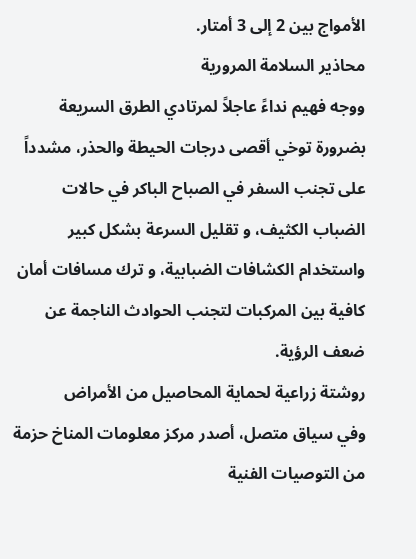الأمواج بين 2 إلى 3 أمتار.
محاذير السلامة المرورية
ووجه فهيم نداءً عاجلاً لمرتادي الطرق السريعة بضرورة توخي أقصى درجات الحيطة والحذر، مشدداً على تجنب السفر في الصباح الباكر في حالات الضباب الكثيف، و تقليل السرعة بشكل كبير واستخدام الكشافات الضبابية، و ترك مسافات أمان كافية بين المركبات لتجنب الحوادث الناجمة عن ضعف الرؤية.
روشتة زراعية لحماية المحاصيل من الأمراض
وفي سياق متصل، أصدر مركز معلومات المناخ حزمة من التوصيات الفنية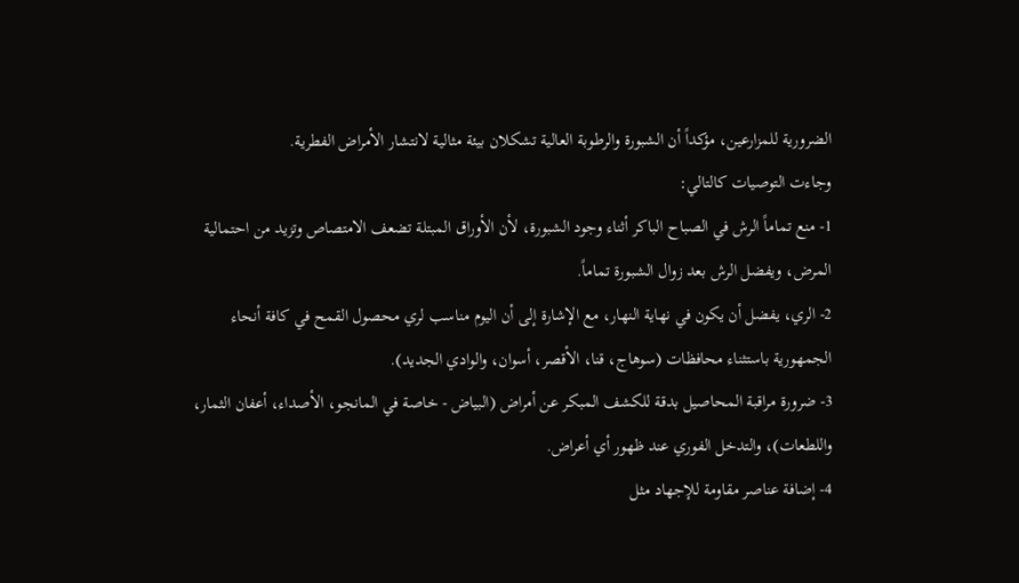الضرورية للمزارعين، مؤكداً أن الشبورة والرطوبة العالية تشكلان بيئة مثالية لانتشار الأمراض الفطرية.
وجاءت التوصيات كالتالي:
1- منع تماماً الرش في الصباح الباكر أثناء وجود الشبورة، لأن الأوراق المبتلة تضعف الامتصاص وتزيد من احتمالية المرض، ويفضل الرش بعد زوال الشبورة تماماً.
2- الري، يفضل أن يكون في نهاية النهار، مع الإشارة إلى أن اليوم مناسب لري محصول القمح في كافة أنحاء الجمهورية باستثناء محافظات (سوهاج، قنا، الأقصر، أسوان، والوادي الجديد).
3- ضرورة مراقبة المحاصيل بدقة للكشف المبكر عن أمراض (البياض - خاصة في المانجو، الأصداء، أعفان الثمار، واللطعات)، والتدخل الفوري عند ظهور أي أعراض.
4- إضافة عناصر مقاومة للإجهاد مثل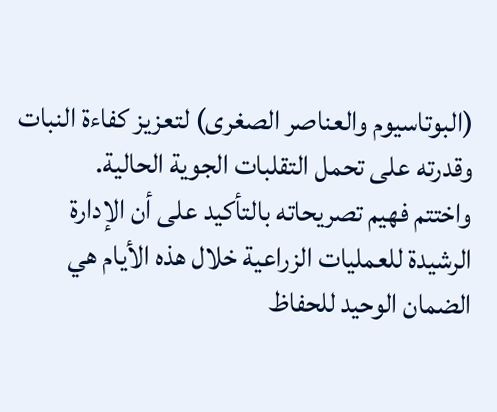(البوتاسيوم والعناصر الصغرى) لتعزيز كفاءة النبات وقدرته على تحمل التقلبات الجوية الحالية.
واختتم فهيم تصريحاته بالتأكيد على أن الإدارة الرشيدة للعمليات الزراعية خلال هذه الأيام هي الضمان الوحيد للحفاظ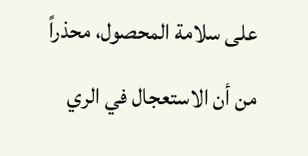على سلامة المحصول، محذراً من أن الاستعجال في الري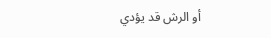أو الرش قد يؤدي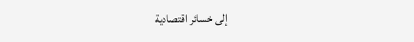إلى خسائر اقتصادية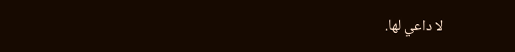لا داعي لها.